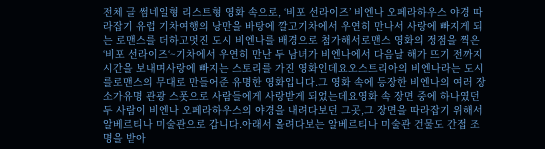전체 글 썸네일형 리스트형 영화 속으로, ‘비포 선라이즈’ 비엔나 오페라하우스 야경 따라잡기 유럽 기차여행의 낭만을 바탕에 깔고기차에서 우연히 만나서 사랑에 빠지게 되는 로맨스를 더하고멋진 도시 비엔나를 배경으로 첨가해서로맨스 영화의 정점을 찍은 ‘비포 선라이즈‘~기차에서 우연히 만난 두 남녀가 비엔나에서 다음날 해가 뜨기 전까지 시간을 보내며사랑에 빠지는 스토리를 가진 영화인데요오스트리아의 비엔나라는 도시를로맨스의 무대로 만들어준 유명한 영화입니다.그 영화 속에 등장한 비엔나의 여러 장소가유명 관광 스폿으로 사람들에게 사랑받게 되었는데요영화 속 장면 중에 하나였던두 사람이 비엔나 오페라하우스의 야경을 내려다보던 그곳,그 장면을 따라잡기 위해서 알베르티나 미술관으로 갑니다.아래서 올려다보는 알베르티나 미술관 건물도 간접 조명을 받아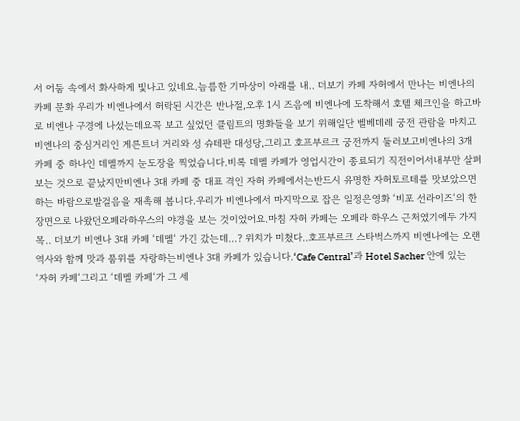서 어둠 속에서 화사하게 빛나고 있네요.늠름한 기마상이 아래를 내.. 더보기 카페 자허에서 만나는 비엔나의 카페 문화 우리가 비엔나에서 허락된 시간은 반나절,오후 1시 즈음에 비엔나에 도착해서 호텔 체크인을 하고바로 비엔나 구경에 나섰는데요꼭 보고 싶었던 클림트의 명화들을 보기 위해일단 벨베데레 궁전 관람을 마치고비엔나의 중심거리인 게른트너 거리와 성 슈테판 대성당,그리고 호프부르크 궁전까지 둘러보고비엔나의 3개 카페 중 하나인 데멜까지 눈도장을 찍었습니다.비록 데멜 카페가 영업시간이 종료되기 직전이어서내부만 살펴보는 것으로 끝났지만비엔나 3대 카페 중 대표 격인 자허 카페에서는반드시 유명한 자허토르테를 맛보았으면 하는 바람으로발걸음을 재촉해 봅니다.우리가 비엔나에서 마지막으로 잡은 일정은영화 ‘비포 선라이즈‘의 한 장면으로 나왔던오페라하우스의 야경을 보는 것이었어요.마침 자허 카페는 오페라 하우스 근처였기에두 가지 목.. 더보기 비엔나 3대 카페 ‘데멜‘ 가긴 갔는데…? 위치가 미쳤다..호프부르크 스타벅스까지 비엔나에는 오랜 역사와 함께 맛과 품위를 자랑하는비엔나 3대 카페가 있습니다.‘Cafe Central’과 Hotel Sacher 안에 있는 ‘자허 카페‘그리고 ‘데멜 카페‘가 그 세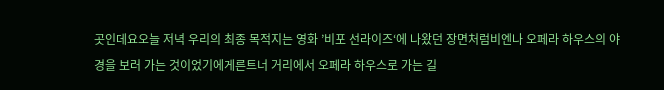곳인데요오늘 저녁 우리의 최종 목적지는 영화 ’비포 선라이즈‘에 나왔던 장면처럼비엔나 오페라 하우스의 야경을 보러 가는 것이었기에게른트너 거리에서 오페라 하우스로 가는 길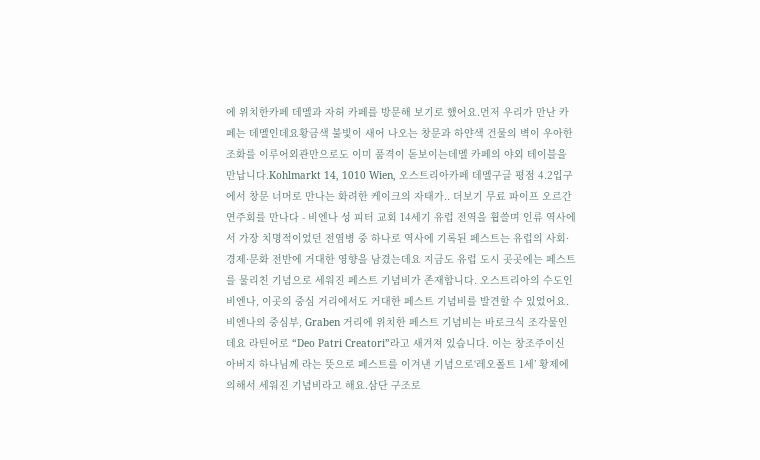에 위치한카페 데멜과 자허 카페를 방문해 보기로 했어요.먼저 우리가 만난 카페는 데멜인데요황금색 불빛이 새어 나오는 창문과 하얀색 건물의 벽이 우아한 조화를 이루어외관만으로도 이미 품격이 돋보이는데멜 카페의 야외 테이블을 만납니다.Kohlmarkt 14, 1010 Wien, 오스트리아카페 데멜구글 평점 4.2입구에서 창문 너머로 만나는 화려한 케이크의 자태가.. 더보기 무료 파이프 오르간 연주회를 만나다 - 비엔나 성 피터 교회 14세기 유럽 전역을 휩쓸며 인류 역사에서 가장 치명적이었던 전염병 중 하나로 역사에 기록된 페스트는 유럽의 사회·경제·문화 전반에 거대한 영향을 남겼는데요 지금도 유럽 도시 곳곳에는 페스트를 물리친 기념으로 세워진 페스트 기념비가 존재합니다. 오스트리아의 수도인 비엔나, 이곳의 중심 거리에서도 거대한 페스트 기념비를 발견할 수 있었어요.비엔나의 중심부, Graben 거리에 위치한 페스트 기념비는 바로크식 조각물인데요 라틴어로 “Deo Patri Creatori”라고 새겨져 있습니다. 이는 창조주이신 아버지 하나님께 라는 뜻으로 페스트를 이겨낸 기념으로‘레오폴트 1세’ 황제에 의해서 세워진 기념비라고 해요.삼단 구조로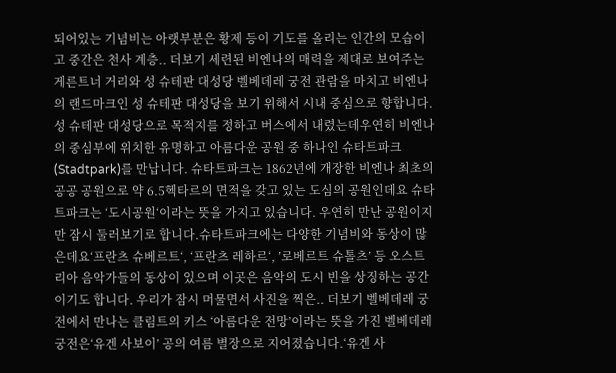되어있는 기념비는 아랫부분은 황제 등이 기도를 올리는 인간의 모습이고 중간은 천사 계층.. 더보기 세련된 비엔나의 매력을 제대로 보여주는 게른트너 거리와 성 슈테판 대성당 벨베데레 궁전 관람을 마치고 비엔나의 랜드마크인 성 슈테판 대성당을 보기 위해서 시내 중심으로 향합니다.성 슈테판 대성당으로 목적지를 정하고 버스에서 내렸는데우연히 비엔나의 중심부에 위치한 유명하고 아름다운 공원 중 하나인 슈타트파크(Stadtpark)를 만납니다. 슈타트파크는 1862년에 개장한 비엔나 최초의 공공 공원으로 약 6.5헥타르의 면적을 갖고 있는 도심의 공원인데요 슈타트파크는 ‘도시공원‘이라는 뜻을 가지고 있습니다. 우연히 만난 공원이지만 잠시 둘러보기로 합니다.슈타트파크에는 다양한 기념비와 동상이 많은데요‘프란츠 슈베르트‘, ‘프란츠 레하르‘, ’로베르트 슈톨츠’ 등 오스트리아 음악가들의 동상이 있으며 이곳은 음악의 도시 빈을 상징하는 공간이기도 합니다. 우리가 잠시 머물면서 사진을 찍은.. 더보기 벨베데레 궁전에서 만나는 클림트의 키스 ‘아름다운 전망’이라는 뜻을 가진 벨베데레 궁전은‘유겐 사보이’ 공의 여름 별장으로 지어졌습니다.‘유겐 사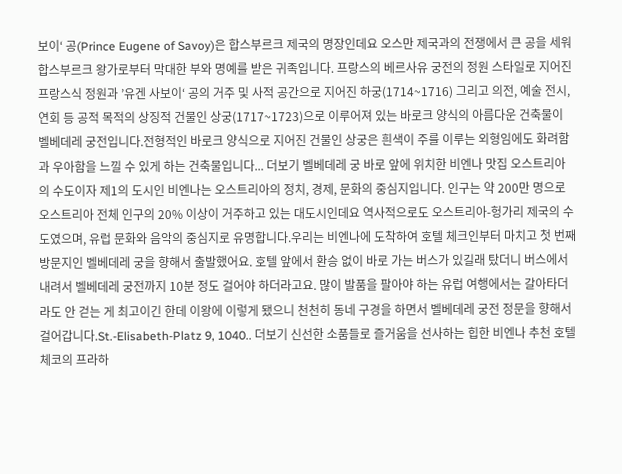보이‘ 공(Prince Eugene of Savoy)은 합스부르크 제국의 명장인데요 오스만 제국과의 전쟁에서 큰 공을 세워 합스부르크 왕가로부터 막대한 부와 명예를 받은 귀족입니다. 프랑스의 베르사유 궁전의 정원 스타일로 지어진 프랑스식 정원과 ’유겐 사보이‘ 공의 거주 및 사적 공간으로 지어진 하궁(1714~1716) 그리고 의전, 예술 전시, 연회 등 공적 목적의 상징적 건물인 상궁(1717~1723)으로 이루어져 있는 바로크 양식의 아름다운 건축물이 벨베데레 궁전입니다.전형적인 바로크 양식으로 지어진 건물인 상궁은 흰색이 주를 이루는 외형임에도 화려함과 우아함을 느낄 수 있게 하는 건축물입니다... 더보기 벨베데레 궁 바로 앞에 위치한 비엔나 맛집 오스트리아의 수도이자 제1의 도시인 비엔나는 오스트리아의 정치, 경제, 문화의 중심지입니다. 인구는 약 200만 명으로 오스트리아 전체 인구의 20% 이상이 거주하고 있는 대도시인데요 역사적으로도 오스트리아-헝가리 제국의 수도였으며, 유럽 문화와 음악의 중심지로 유명합니다.우리는 비엔나에 도착하여 호텔 체크인부터 마치고 첫 번째 방문지인 벨베데레 궁을 향해서 출발했어요. 호텔 앞에서 환승 없이 바로 가는 버스가 있길래 탔더니 버스에서 내려서 벨베데레 궁전까지 10분 정도 걸어야 하더라고요. 많이 발품을 팔아야 하는 유럽 여행에서는 갈아타더라도 안 걷는 게 최고이긴 한데 이왕에 이렇게 됐으니 천천히 동네 구경을 하면서 벨베데레 궁전 정문을 향해서 걸어갑니다.St.-Elisabeth-Platz 9, 1040.. 더보기 신선한 소품들로 즐거움을 선사하는 힙한 비엔나 추천 호텔 체코의 프라하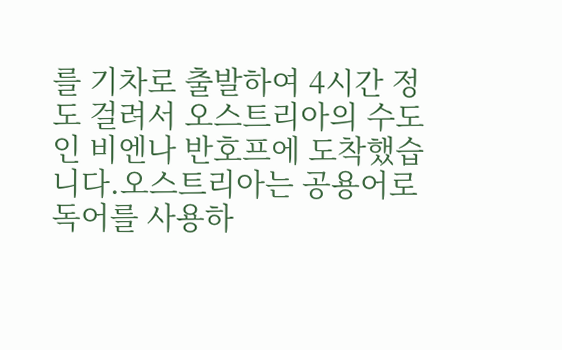를 기차로 출발하여 4시간 정도 걸려서 오스트리아의 수도인 비엔나 반호프에 도착했습니다.오스트리아는 공용어로 독어를 사용하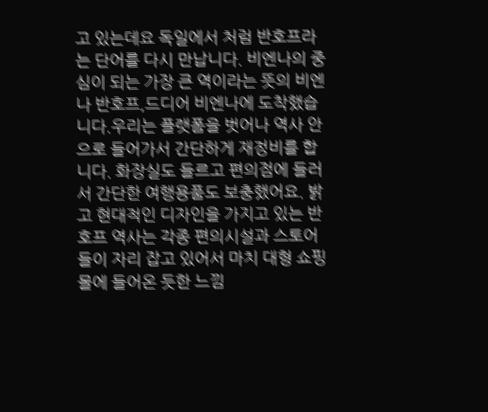고 있는데요 독일에서 처럼 반호프라는 단어를 다시 만납니다. 비엔나의 중심이 되는 가장 큰 역이라는 뜻의 비엔나 반호프,드디어 비엔나에 도착했습니다.우리는 플랫폼을 벗어나 역사 안으로 들어가서 간단하게 재정비를 합니다. 화장실도 들르고 편의점에 들러서 간단한 여행용품도 보충했어요. 밝고 현대적인 디자인을 가지고 있는 반호프 역사는 각종 편의시설과 스토어들이 자리 잡고 있어서 마치 대형 쇼핑몰에 들어온 듯한 느낌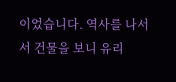이었습니다. 역사를 나서서 건물을 보니 유리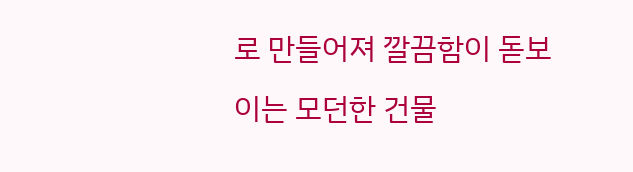로 만들어져 깔끔함이 돋보이는 모던한 건물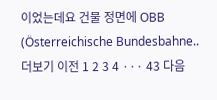이었는데요 건물 정면에 OBB (Österreichische Bundesbahne.. 더보기 이전 1 2 3 4 ··· 43 다음